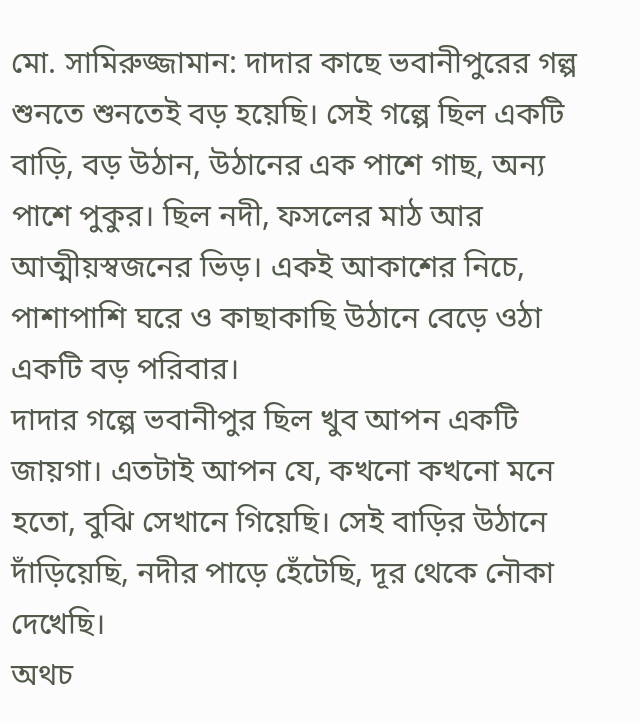মো. সামিরুজ্জামান: দাদার কাছে ভবানীপুরের গল্প শুনতে শুনতেই বড় হয়েছি। সেই গল্পে ছিল একটি বাড়ি, বড় উঠান, উঠানের এক পাশে গাছ, অন্য পাশে পুকুর। ছিল নদী, ফসলের মাঠ আর আত্মীয়স্বজনের ভিড়। একই আকাশের নিচে, পাশাপাশি ঘরে ও কাছাকাছি উঠানে বেড়ে ওঠা একটি বড় পরিবার।
দাদার গল্পে ভবানীপুর ছিল খুব আপন একটি জায়গা। এতটাই আপন যে, কখনো কখনো মনে হতো, বুঝি সেখানে গিয়েছি। সেই বাড়ির উঠানে দাঁড়িয়েছি, নদীর পাড়ে হেঁটেছি, দূর থেকে নৌকা দেখেছি।
অথচ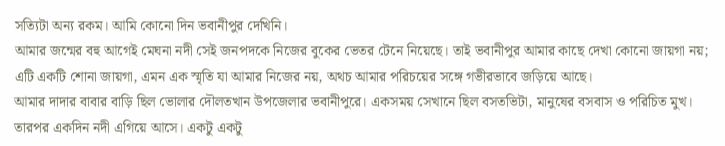সত্যিটা অন্য রকম। আমি কোনো দিন ভবানীপুর দেখিনি।
আমার জন্মের বহু আগেই মেঘনা নদী সেই জনপদকে নিজের বুকের ভেতর টেনে নিয়েছে। তাই ভবানীপুর আমার কাছে দেখা কোনো জায়গা নয়; এটি একটি শোনা জায়গা, এমন এক স্মৃতি যা আমার নিজের নয়, অথচ আমার পরিচয়ের সঙ্গে গভীরভাবে জড়িয়ে আছে।
আমার দাদার বাবার বাড়ি ছিল ভোলার দৌলতখান উপজেলার ভবানীপুরে। একসময় সেখানে ছিল বসতভিটা, মানুষের বসবাস ও পরিচিত মুখ। তারপর একদিন নদী এগিয়ে আসে। একটু একটু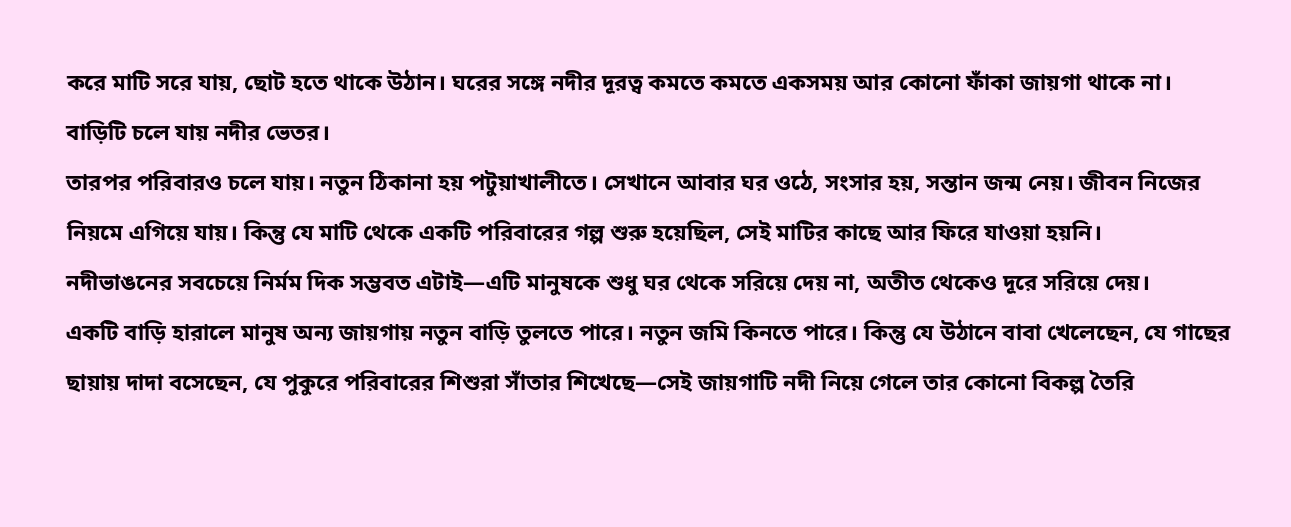করে মাটি সরে যায়, ছোট হতে থাকে উঠান। ঘরের সঙ্গে নদীর দূরত্ব কমতে কমতে একসময় আর কোনো ফাঁকা জায়গা থাকে না।
বাড়িটি চলে যায় নদীর ভেতর।
তারপর পরিবারও চলে যায়। নতুন ঠিকানা হয় পটুয়াখালীতে। সেখানে আবার ঘর ওঠে, সংসার হয়, সন্তান জন্ম নেয়। জীবন নিজের নিয়মে এগিয়ে যায়। কিন্তু যে মাটি থেকে একটি পরিবারের গল্প শুরু হয়েছিল, সেই মাটির কাছে আর ফিরে যাওয়া হয়নি।
নদীভাঙনের সবচেয়ে নির্মম দিক সম্ভবত এটাই—এটি মানুষকে শুধু ঘর থেকে সরিয়ে দেয় না, অতীত থেকেও দূরে সরিয়ে দেয়।
একটি বাড়ি হারালে মানুষ অন্য জায়গায় নতুন বাড়ি তুলতে পারে। নতুন জমি কিনতে পারে। কিন্তু যে উঠানে বাবা খেলেছেন, যে গাছের ছায়ায় দাদা বসেছেন, যে পুকুরে পরিবারের শিশুরা সাঁতার শিখেছে—সেই জায়গাটি নদী নিয়ে গেলে তার কোনো বিকল্প তৈরি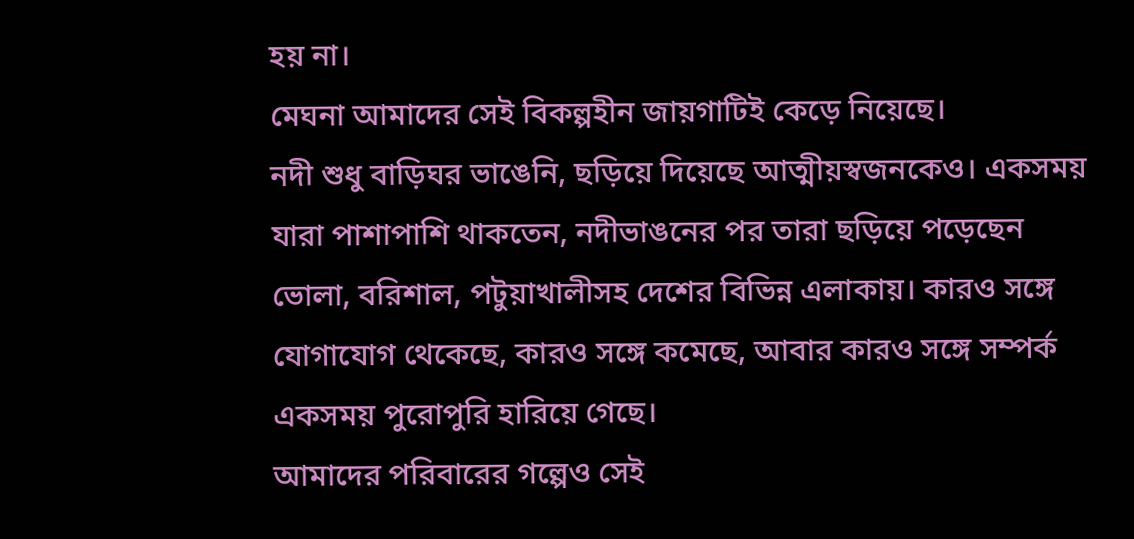হয় না।
মেঘনা আমাদের সেই বিকল্পহীন জায়গাটিই কেড়ে নিয়েছে।
নদী শুধু বাড়িঘর ভাঙেনি, ছড়িয়ে দিয়েছে আত্মীয়স্বজনকেও। একসময় যারা পাশাপাশি থাকতেন, নদীভাঙনের পর তারা ছড়িয়ে পড়েছেন ভোলা, বরিশাল, পটুয়াখালীসহ দেশের বিভিন্ন এলাকায়। কারও সঙ্গে যোগাযোগ থেকেছে, কারও সঙ্গে কমেছে, আবার কারও সঙ্গে সম্পর্ক একসময় পুরোপুরি হারিয়ে গেছে।
আমাদের পরিবারের গল্পেও সেই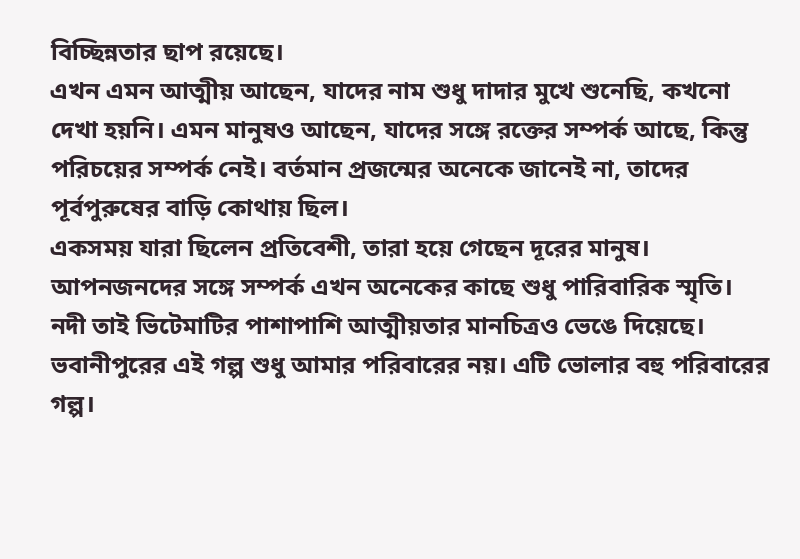বিচ্ছিন্নতার ছাপ রয়েছে।
এখন এমন আত্মীয় আছেন, যাদের নাম শুধু দাদার মুখে শুনেছি, কখনো দেখা হয়নি। এমন মানুষও আছেন, যাদের সঙ্গে রক্তের সম্পর্ক আছে, কিন্তু পরিচয়ের সম্পর্ক নেই। বর্তমান প্রজন্মের অনেকে জানেই না, তাদের পূর্বপুরুষের বাড়ি কোথায় ছিল।
একসময় যারা ছিলেন প্রতিবেশী, তারা হয়ে গেছেন দূরের মানুষ। আপনজনদের সঙ্গে সম্পর্ক এখন অনেকের কাছে শুধু পারিবারিক স্মৃতি।
নদী তাই ভিটেমাটির পাশাপাশি আত্মীয়তার মানচিত্রও ভেঙে দিয়েছে।
ভবানীপুরের এই গল্প শুধু আমার পরিবারের নয়। এটি ভোলার বহু পরিবারের গল্প।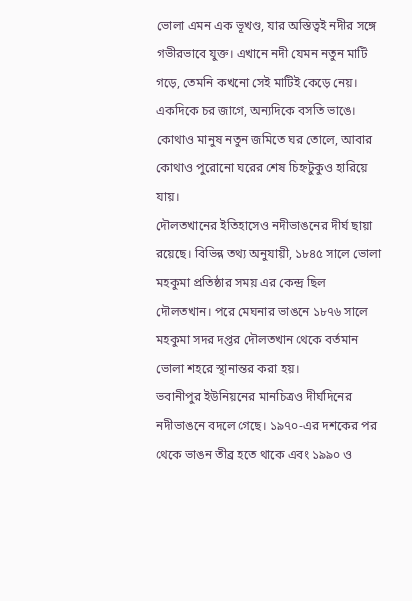ভোলা এমন এক ভূখণ্ড, যার অস্তিত্বই নদীর সঙ্গে গভীরভাবে যুক্ত। এখানে নদী যেমন নতুন মাটি গড়ে, তেমনি কখনো সেই মাটিই কেড়ে নেয়। একদিকে চর জাগে, অন্যদিকে বসতি ভাঙে। কোথাও মানুষ নতুন জমিতে ঘর তোলে, আবার কোথাও পুরোনো ঘরের শেষ চিহ্নটুকুও হারিয়ে যায়।
দৌলতখানের ইতিহাসেও নদীভাঙনের দীর্ঘ ছায়া রয়েছে। বিভিন্ন তথ্য অনুযায়ী, ১৮৪৫ সালে ভোলা মহকুমা প্রতিষ্ঠার সময় এর কেন্দ্র ছিল দৌলতখান। পরে মেঘনার ভাঙনে ১৮৭৬ সালে মহকুমা সদর দপ্তর দৌলতখান থেকে বর্তমান ভোলা শহরে স্থানান্তর করা হয়।
ভবানীপুর ইউনিয়নের মানচিত্রও দীর্ঘদিনের নদীভাঙনে বদলে গেছে। ১৯৭০-এর দশকের পর থেকে ভাঙন তীব্র হতে থাকে এবং ১৯৯০ ও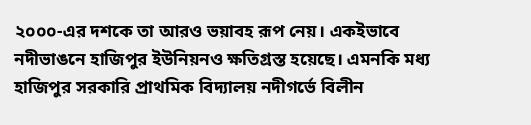২০০০-এর দশকে তা আরও ভয়াবহ রূপ নেয়। একইভাবে নদীভাঙনে হাজিপুর ইউনিয়নও ক্ষতিগ্রস্ত হয়েছে। এমনকি মধ্য হাজিপুর সরকারি প্রাথমিক বিদ্যালয় নদীগর্ভে বিলীন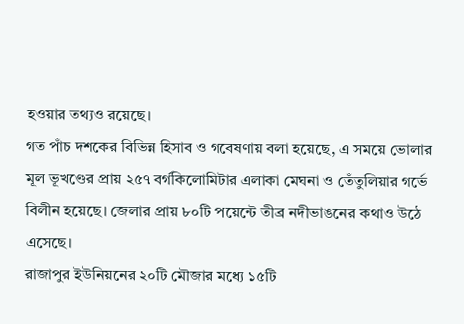হওয়ার তথ্যও রয়েছে।
গত পাঁচ দশকের বিভিন্ন হিসাব ও গবেষণায় বলা হয়েছে, এ সময়ে ভোলার মূল ভূখণ্ডের প্রায় ২৫৭ বর্গকিলোমিটার এলাকা মেঘনা ও তেঁতুলিয়ার গর্ভে বিলীন হয়েছে। জেলার প্রায় ৮০টি পয়েন্টে তীব্র নদীভাঙনের কথাও উঠে এসেছে।
রাজাপুর ইউনিয়নের ২০টি মৌজার মধ্যে ১৫টি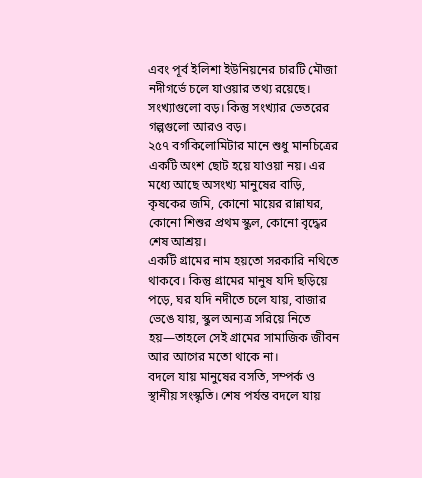এবং পূর্ব ইলিশা ইউনিয়নের চারটি মৌজা নদীগর্ভে চলে যাওয়ার তথ্য রয়েছে।
সংখ্যাগুলো বড়। কিন্তু সংখ্যার ভেতরের গল্পগুলো আরও বড়।
২৫৭ বর্গকিলোমিটার মানে শুধু মানচিত্রের একটি অংশ ছোট হয়ে যাওয়া নয়। এর মধ্যে আছে অসংখ্য মানুষের বাড়ি, কৃষকের জমি, কোনো মায়ের রান্নাঘর, কোনো শিশুর প্রথম স্কুল, কোনো বৃদ্ধের শেষ আশ্রয়।
একটি গ্রামের নাম হয়তো সরকারি নথিতে থাকবে। কিন্তু গ্রামের মানুষ যদি ছড়িয়ে পড়ে, ঘর যদি নদীতে চলে যায়, বাজার ভেঙে যায়, স্কুল অন্যত্র সরিয়ে নিতে হয়—তাহলে সেই গ্রামের সামাজিক জীবন আর আগের মতো থাকে না।
বদলে যায় মানুষের বসতি, সম্পর্ক ও স্থানীয় সংস্কৃতি। শেষ পর্যন্ত বদলে যায়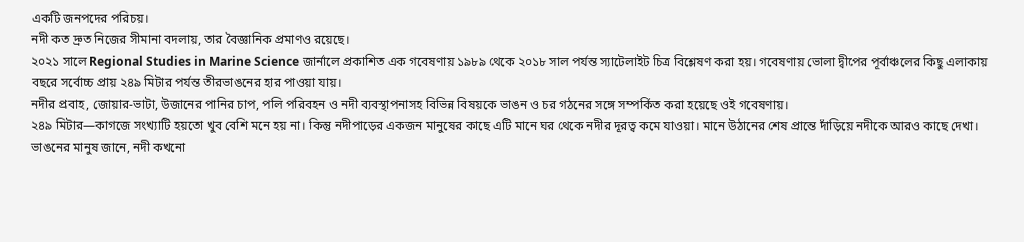একটি জনপদের পরিচয়।
নদী কত দ্রুত নিজের সীমানা বদলায়, তার বৈজ্ঞানিক প্রমাণও রয়েছে।
২০২১ সালে Regional Studies in Marine Science জার্নালে প্রকাশিত এক গবেষণায় ১৯৮৯ থেকে ২০১৮ সাল পর্যন্ত স্যাটেলাইট চিত্র বিশ্লেষণ করা হয়। গবেষণায় ভোলা দ্বীপের পূর্বাঞ্চলের কিছু এলাকায় বছরে সর্বোচ্চ প্রায় ২৪৯ মিটার পর্যন্ত তীরভাঙনের হার পাওয়া যায়।
নদীর প্রবাহ, জোয়ার-ভাটা, উজানের পানির চাপ, পলি পরিবহন ও নদী ব্যবস্থাপনাসহ বিভিন্ন বিষয়কে ভাঙন ও চর গঠনের সঙ্গে সম্পর্কিত করা হয়েছে ওই গবেষণায়।
২৪৯ মিটার—কাগজে সংখ্যাটি হয়তো খুব বেশি মনে হয় না। কিন্তু নদীপাড়ের একজন মানুষের কাছে এটি মানে ঘর থেকে নদীর দূরত্ব কমে যাওয়া। মানে উঠানের শেষ প্রান্তে দাঁড়িয়ে নদীকে আরও কাছে দেখা।
ভাঙনের মানুষ জানে, নদী কখনো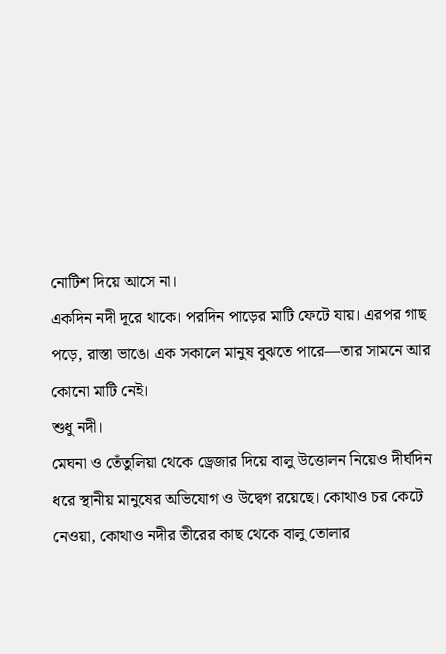নোটিশ দিয়ে আসে না।
একদিন নদী দূরে থাকে। পরদিন পাড়ের মাটি ফেটে যায়। এরপর গাছ পড়ে, রাস্তা ভাঙে। এক সকালে মানুষ বুঝতে পারে—তার সামনে আর কোনো মাটি নেই।
শুধু নদী।
মেঘনা ও তেঁতুলিয়া থেকে ড্রেজার দিয়ে বালু উত্তোলন নিয়েও দীর্ঘদিন ধরে স্থানীয় মানুষের অভিযোগ ও উদ্বেগ রয়েছে। কোথাও চর কেটে নেওয়া, কোথাও নদীর তীরের কাছ থেকে বালু তোলার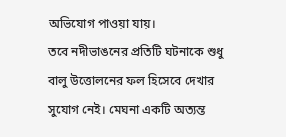অভিযোগ পাওয়া যায়।
তবে নদীভাঙনের প্রতিটি ঘটনাকে শুধু বালু উত্তোলনের ফল হিসেবে দেখার সুযোগ নেই। মেঘনা একটি অত্যন্ত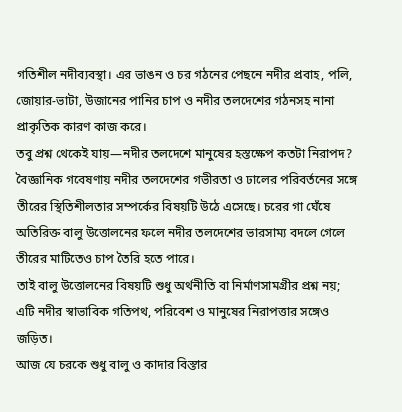গতিশীল নদীব্যবস্থা। এর ভাঙন ও চর গঠনের পেছনে নদীর প্রবাহ, পলি, জোয়ার-ভাটা, উজানের পানির চাপ ও নদীর তলদেশের গঠনসহ নানা প্রাকৃতিক কারণ কাজ করে।
তবু প্রশ্ন থেকেই যায়—নদীর তলদেশে মানুষের হস্তক্ষেপ কতটা নিরাপদ?
বৈজ্ঞানিক গবেষণায় নদীর তলদেশের গভীরতা ও ঢালের পরিবর্তনের সঙ্গে তীরের স্থিতিশীলতার সম্পর্কের বিষয়টি উঠে এসেছে। চরের গা ঘেঁষে অতিরিক্ত বালু উত্তোলনের ফলে নদীর তলদেশের ভারসাম্য বদলে গেলে তীরের মাটিতেও চাপ তৈরি হতে পারে।
তাই বালু উত্তোলনের বিষয়টি শুধু অর্থনীতি বা নির্মাণসামগ্রীর প্রশ্ন নয়; এটি নদীর স্বাভাবিক গতিপথ, পরিবেশ ও মানুষের নিরাপত্তার সঙ্গেও জড়িত।
আজ যে চরকে শুধু বালু ও কাদার বিস্তার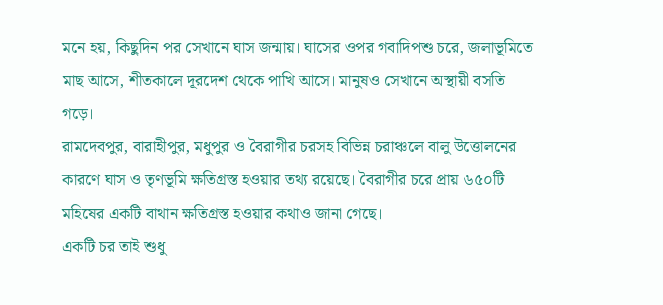মনে হয়, কিছুদিন পর সেখানে ঘাস জন্মায়। ঘাসের ওপর গবাদিপশু চরে, জলাভূমিতে মাছ আসে, শীতকালে দূরদেশ থেকে পাখি আসে। মানুষও সেখানে অস্থায়ী বসতি গড়ে।
রামদেবপুর, বারাহীপুর, মধুপুর ও বৈরাগীর চরসহ বিভিন্ন চরাঞ্চলে বালু উত্তোলনের কারণে ঘাস ও তৃণভূমি ক্ষতিগ্রস্ত হওয়ার তথ্য রয়েছে। বৈরাগীর চরে প্রায় ৬৫০টি মহিষের একটি বাথান ক্ষতিগ্রস্ত হওয়ার কথাও জানা গেছে।
একটি চর তাই শুধু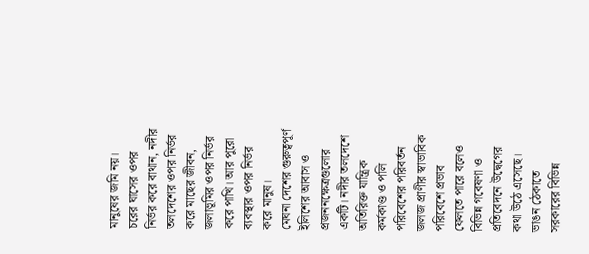মানুষের জমি নয়। চরের ঘাসের ওপর নির্ভর করে বাথান, নদীর তলদেশের ওপর নির্ভর করে মাছের জীবন, জলাভূমির ওপর নির্ভর করে পাখি। আর পুরো ব্যবস্থার ওপর নির্ভর করে মানুষ।
মেঘনা দেশের গুরুত্বপূর্ণ ইলিশের আবাস ও প্রজননক্ষেত্রগুলোর একটি। নদীর তলদেশে অতিরিক্ত যান্ত্রিক কর্মকাণ্ড ও পলি পরিবেশের পরিবর্তন জলজ প্রাণীর স্বাভাবিক পরিবেশে প্রভাব ফেলতে পারে বলেও বিভিন্ন গবেষণা ও প্রতিবেদনে উদ্বেগের কথা উঠে এসেছে।
ভাঙন ঠেকাতে সরকারের বিভিন্ন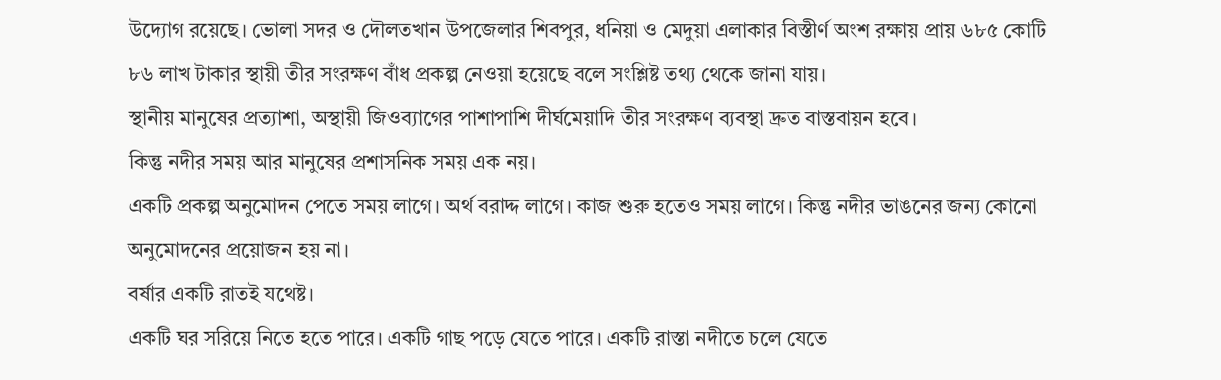উদ্যোগ রয়েছে। ভোলা সদর ও দৌলতখান উপজেলার শিবপুর, ধনিয়া ও মেদুয়া এলাকার বিস্তীর্ণ অংশ রক্ষায় প্রায় ৬৮৫ কোটি ৮৬ লাখ টাকার স্থায়ী তীর সংরক্ষণ বাঁধ প্রকল্প নেওয়া হয়েছে বলে সংশ্লিষ্ট তথ্য থেকে জানা যায়।
স্থানীয় মানুষের প্রত্যাশা, অস্থায়ী জিওব্যাগের পাশাপাশি দীর্ঘমেয়াদি তীর সংরক্ষণ ব্যবস্থা দ্রুত বাস্তবায়ন হবে।
কিন্তু নদীর সময় আর মানুষের প্রশাসনিক সময় এক নয়।
একটি প্রকল্প অনুমোদন পেতে সময় লাগে। অর্থ বরাদ্দ লাগে। কাজ শুরু হতেও সময় লাগে। কিন্তু নদীর ভাঙনের জন্য কোনো অনুমোদনের প্রয়োজন হয় না।
বর্ষার একটি রাতই যথেষ্ট।
একটি ঘর সরিয়ে নিতে হতে পারে। একটি গাছ পড়ে যেতে পারে। একটি রাস্তা নদীতে চলে যেতে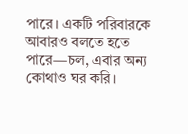পারে। একটি পরিবারকে আবারও বলতে হতে পারে—চল, এবার অন্য কোথাও ঘর করি।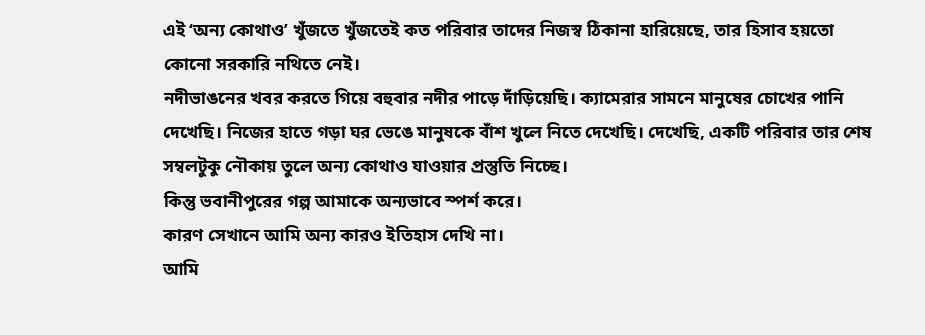এই ‘অন্য কোথাও’ খুঁজতে খুঁজতেই কত পরিবার তাদের নিজস্ব ঠিকানা হারিয়েছে, তার হিসাব হয়তো কোনো সরকারি নথিতে নেই।
নদীভাঙনের খবর করতে গিয়ে বহুবার নদীর পাড়ে দাঁড়িয়েছি। ক্যামেরার সামনে মানুষের চোখের পানি দেখেছি। নিজের হাতে গড়া ঘর ভেঙে মানুষকে বাঁশ খুলে নিতে দেখেছি। দেখেছি, একটি পরিবার তার শেষ সম্বলটুকু নৌকায় তুলে অন্য কোথাও যাওয়ার প্রস্তুতি নিচ্ছে।
কিন্তু ভবানীপুরের গল্প আমাকে অন্যভাবে স্পর্শ করে।
কারণ সেখানে আমি অন্য কারও ইতিহাস দেখি না।
আমি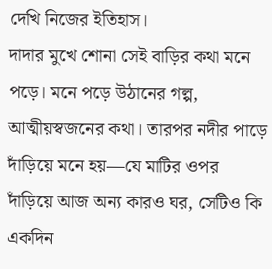দেখি নিজের ইতিহাস।
দাদার মুখে শোনা সেই বাড়ির কথা মনে পড়ে। মনে পড়ে উঠানের গল্প, আত্মীয়স্বজনের কথা। তারপর নদীর পাড়ে দাঁড়িয়ে মনে হয়—যে মাটির ওপর দাঁড়িয়ে আজ অন্য কারও ঘর, সেটিও কি একদিন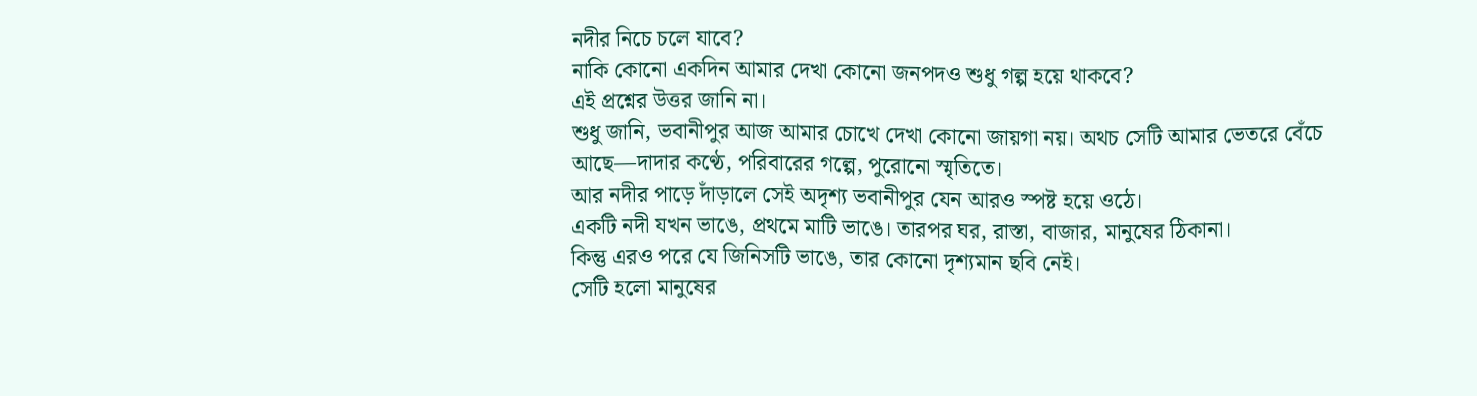নদীর নিচে চলে যাবে?
নাকি কোনো একদিন আমার দেখা কোনো জনপদও শুধু গল্প হয়ে থাকবে?
এই প্রশ্নের উত্তর জানি না।
শুধু জানি, ভবানীপুর আজ আমার চোখে দেখা কোনো জায়গা নয়। অথচ সেটি আমার ভেতরে বেঁচে আছে—দাদার কণ্ঠে, পরিবারের গল্পে, পুরোনো স্মৃতিতে।
আর নদীর পাড়ে দাঁড়ালে সেই অদৃশ্য ভবানীপুর যেন আরও স্পষ্ট হয়ে ওঠে।
একটি নদী যখন ভাঙে, প্রথমে মাটি ভাঙে। তারপর ঘর, রাস্তা, বাজার, মানুষের ঠিকানা।
কিন্তু এরও পরে যে জিনিসটি ভাঙে, তার কোনো দৃশ্যমান ছবি নেই।
সেটি হলো মানুষের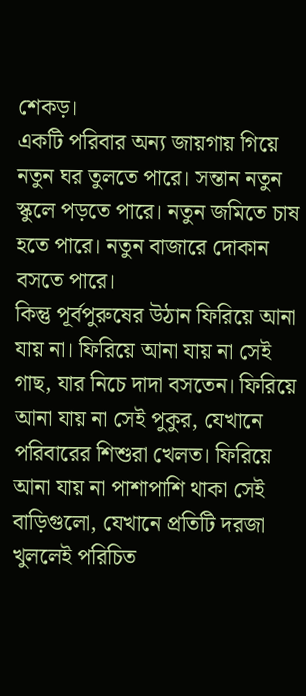শেকড়।
একটি পরিবার অন্য জায়গায় গিয়ে নতুন ঘর তুলতে পারে। সন্তান নতুন স্কুলে পড়তে পারে। নতুন জমিতে চাষ হতে পারে। নতুন বাজারে দোকান বসতে পারে।
কিন্তু পূর্বপুরুষের উঠান ফিরিয়ে আনা যায় না। ফিরিয়ে আনা যায় না সেই গাছ, যার নিচে দাদা বসতেন। ফিরিয়ে আনা যায় না সেই পুকুর, যেখানে পরিবারের শিশুরা খেলত। ফিরিয়ে আনা যায় না পাশাপাশি থাকা সেই বাড়িগুলো, যেখানে প্রতিটি দরজা খুললেই পরিচিত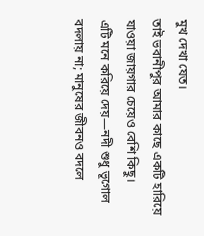মুখ দেখা যেত।
তাই ভবানীপুর আমার কাছে একটি হারিয়ে যাওয়া জায়গার চেয়েও বেশি কিছু।
এটি মনে করিয়ে দেয়—নদী শুধু ভূগোল বদলায় না; মানুষের জীবনও বদলে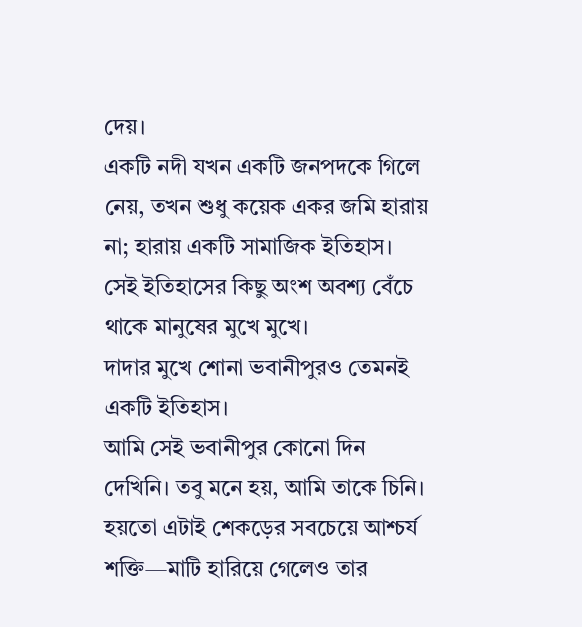দেয়।
একটি নদী যখন একটি জনপদকে গিলে নেয়, তখন শুধু কয়েক একর জমি হারায় না; হারায় একটি সামাজিক ইতিহাস।
সেই ইতিহাসের কিছু অংশ অবশ্য বেঁচে থাকে মানুষের মুখে মুখে।
দাদার মুখে শোনা ভবানীপুরও তেমনই একটি ইতিহাস।
আমি সেই ভবানীপুর কোনো দিন দেখিনি। তবু মনে হয়, আমি তাকে চিনি।
হয়তো এটাই শেকড়ের সবচেয়ে আশ্চর্য শক্তি—মাটি হারিয়ে গেলেও তার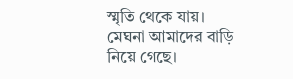স্মৃতি থেকে যায়।
মেঘনা আমাদের বাড়ি নিয়ে গেছে।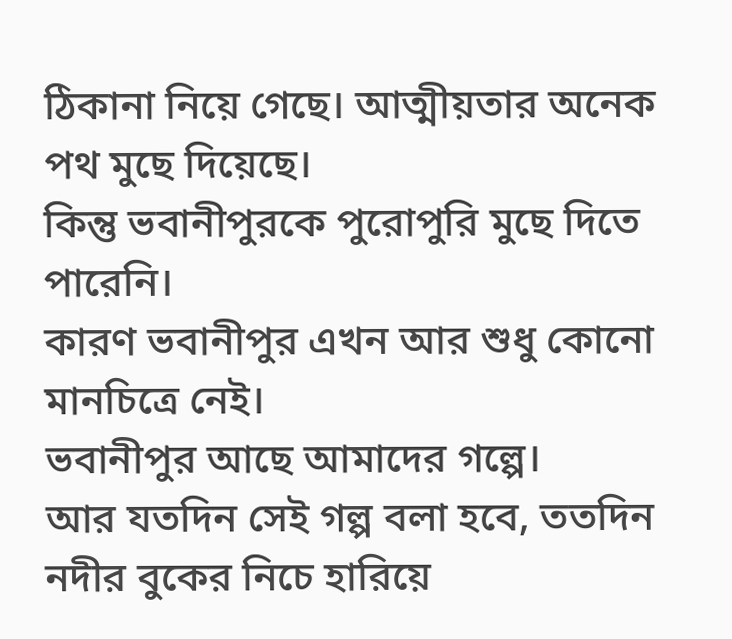ঠিকানা নিয়ে গেছে। আত্মীয়তার অনেক পথ মুছে দিয়েছে।
কিন্তু ভবানীপুরকে পুরোপুরি মুছে দিতে পারেনি।
কারণ ভবানীপুর এখন আর শুধু কোনো মানচিত্রে নেই।
ভবানীপুর আছে আমাদের গল্পে।
আর যতদিন সেই গল্প বলা হবে, ততদিন নদীর বুকের নিচে হারিয়ে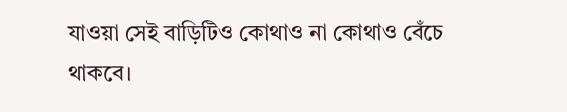যাওয়া সেই বাড়িটিও কোথাও না কোথাও বেঁচে থাকবে।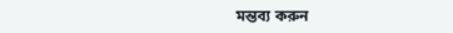মন্তব্য করুন